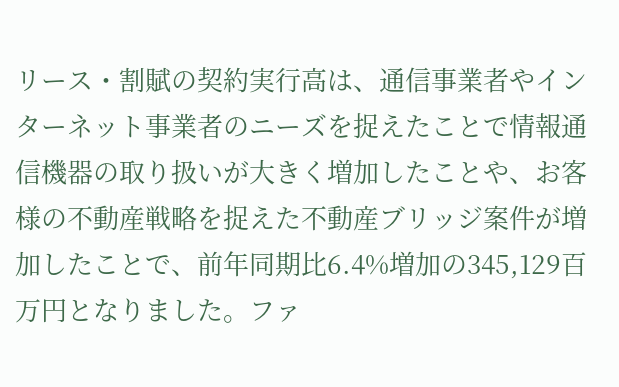リース・割賦の契約実行高は、通信事業者やインターネット事業者のニーズを捉えたことで情報通信機器の取り扱いが大きく増加したことや、お客様の不動産戦略を捉えた不動産ブリッジ案件が増加したことで、前年同期比6.4%増加の345,129百万円となりました。ファ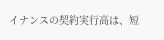イナンスの契約実行高は、短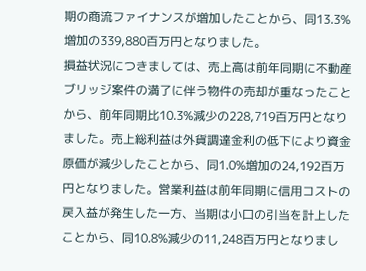期の商流ファイナンスが増加したことから、同13.3%増加の339,880百万円となりました。
損益状況につきましては、売上高は前年同期に不動産ブリッジ案件の満了に伴う物件の売却が重なったことから、前年同期比10.3%減少の228,719百万円となりました。売上総利益は外貨調達金利の低下により資金原価が減少したことから、同1.0%増加の24,192百万円となりました。営業利益は前年同期に信用コストの戻入益が発生した一方、当期は小口の引当を計上したことから、同10.8%減少の11,248百万円となりまし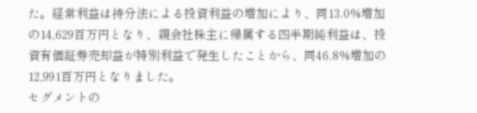た。経常利益は持分法による投資利益の増加により、同13.0%増加の14,629百万円となり、親会社株主に帰属する四半期純利益は、投資有価証券売却益が特別利益で発生したことから、同46.8%増加の12,991百万円となりました。
セグメントの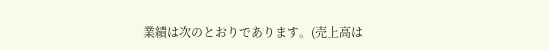業績は次のとおりであります。(売上高は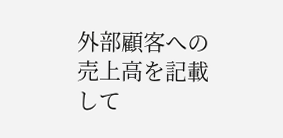外部顧客への売上高を記載して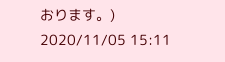おります。)
2020/11/05 15:11